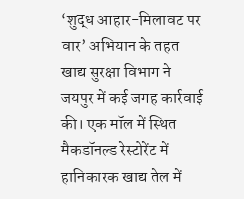‘शुद्ध आहार-मिलावट पर वार’ अभियान के तहत खाद्य सुरक्षा विभाग ने जयपुर में कई जगह कार्रवाई की। एक मॉल में स्थित मैकडॉनल्ड रेस्टोरेंट में हानिकारक खाद्य तेल में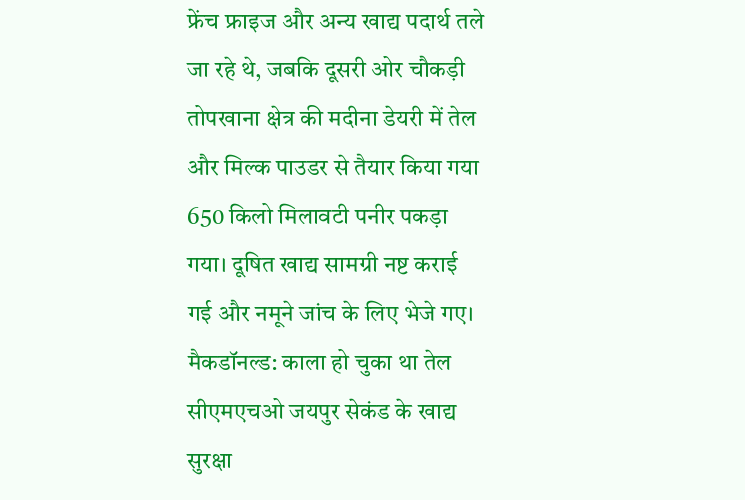फ्रेंच फ्राइज और अन्य खाद्य पदार्थ तले जा रहे थे, जबकि दूसरी ओर चौकड़ी तोपखाना क्षेत्र की मदीना डेयरी में तेल और मिल्क पाउडर से तैयार किया गया 650 किलो मिलावटी पनीर पकड़ा गया। दूषित खाद्य सामग्री नष्ट कराई गई और नमूने जांच के लिए भेजे गए। मैकडॉनल्ड: काला हो चुका था तेल सीएमएचओ जयपुर सेकंड के खाद्य सुरक्षा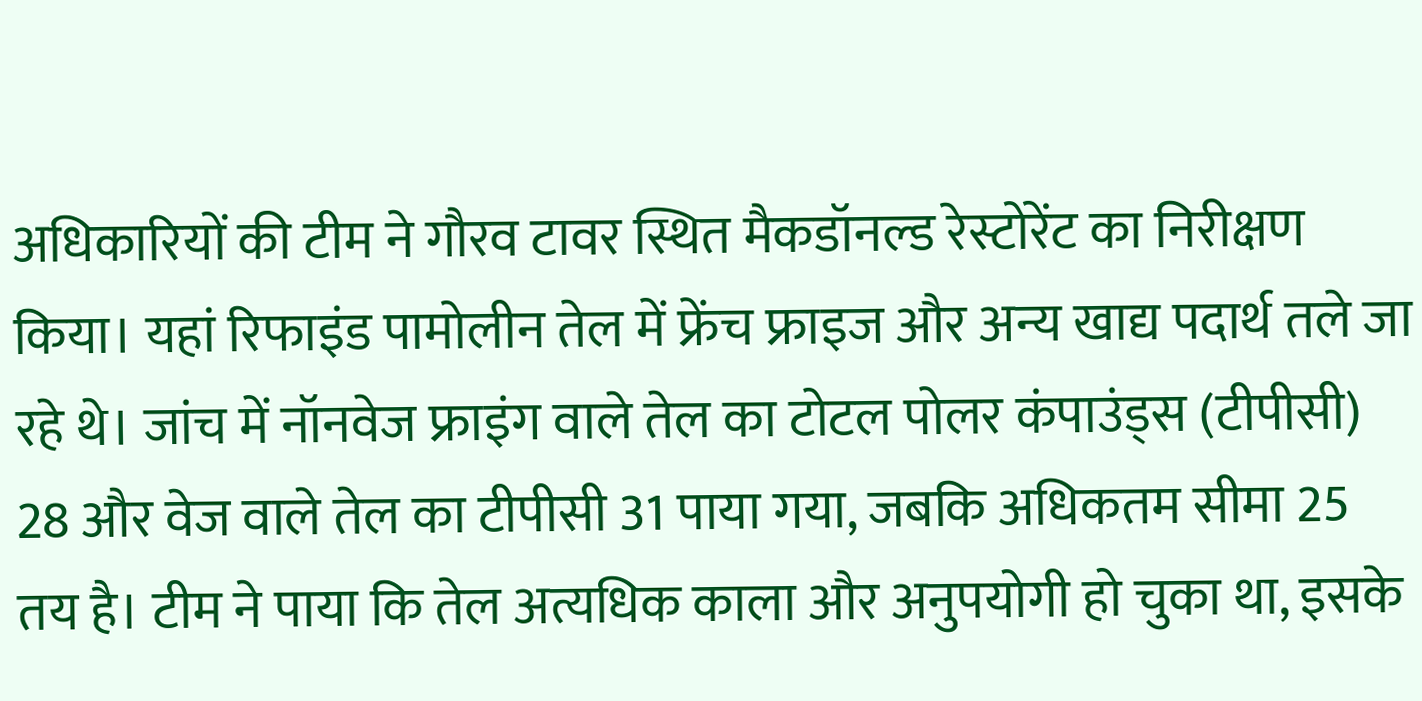अधिकारियों की टीम ने गौरव टावर स्थित मैकडॉनल्ड रेस्टोरेंट का निरीक्षण किया। यहां रिफाइंड पामोलीन तेल में फ्रेंच फ्राइज और अन्य खाद्य पदार्थ तले जा रहे थे। जांच में नॉनवेज फ्राइंग वाले तेल का टोटल पोलर कंपाउंड्स (टीपीसी) 28 और वेज वाले तेल का टीपीसी 31 पाया गया, जबकि अधिकतम सीमा 25 तय है। टीम ने पाया कि तेल अत्यधिक काला और अनुपयोगी हो चुका था, इसके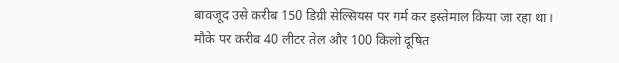बावजूद उसे करीब 150 डिग्री सेल्सियस पर गर्म कर इस्तेमाल किया जा रहा था। मौके पर करीब 40 लीटर तेल और 100 किलो दूषित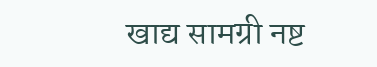खाद्य सामग्री नष्ट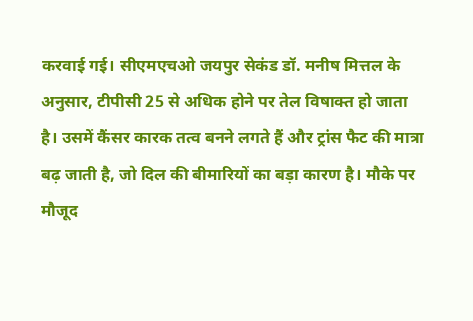करवाई गई। सीएमएचओ जयपुर सेकंड डॉ. मनीष मित्तल के अनुसार, टीपीसी 25 से अधिक होने पर तेल विषाक्त हो जाता है। उसमें कैंसर कारक तत्व बनने लगते हैं और ट्रांस फैट की मात्रा बढ़ जाती है, जो दिल की बीमारियों का बड़ा कारण है। मौके पर मौजूद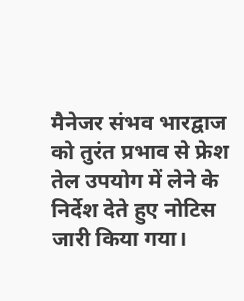मैनेजर संभव भारद्वाज को तुरंत प्रभाव से फ्रेश तेल उपयोग में लेने के निर्देश देते हुए नोटिस जारी किया गया।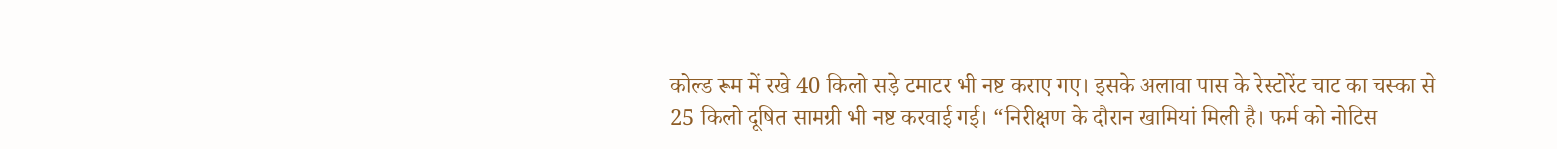कोल्ड रूम में रखे 40 किलो सड़े टमाटर भी नष्ट कराए गए। इसके अलावा पास के रेस्टोरेंट चाट का चस्का से 25 किलो दूषित सामग्री भी नष्ट करवाई गई। “निरीक्षण के दौरान खामियां मिली है। फर्म को नोटिस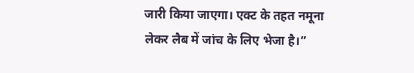जारी किया जाएगा। एक्ट के तहत नमूना लेकर लैब में जांच के लिए भेजा है।”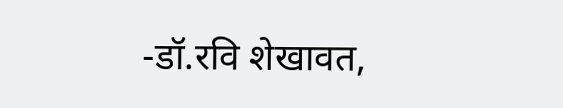-डॉ.रवि शेखावत,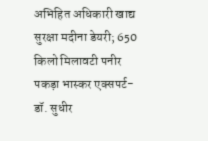अभिहित अधिकारी खाद्य सुरक्षा मदीना डेयरी; 650 किलो मिलावटी पनीर पकड़ा भास्कर एक्सपर्ट-डॉ. सुधीर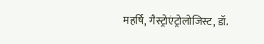महर्षि, गैस्ट्रोएंट्रोलोजिस्ट, डॉ.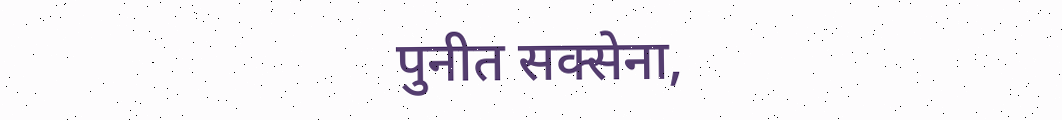पुनीत सक्सेना,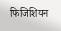फिजिशियन